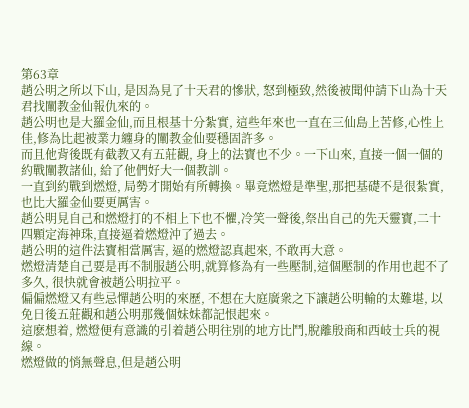第63章
趙公明之所以下山, 是因為見了十天君的慘狀, 怒到極致,然後被聞仲請下山為十天君找闡教金仙報仇來的。
趙公明也是大羅金仙,而且根基十分紮實, 這些年來也一直在三仙島上苦修,心性上佳,修為比起被業力纏身的闡教金仙要穩固許多。
而且他背後既有截教又有五莊觀, 身上的法寶也不少。一下山來, 直接一個一個的約戰闡教諸仙, 給了他們好大一個教訓。
一直到約戰到燃燈, 局勢才開始有所轉換。畢竟燃燈是準聖,那把基礎不是很紮實,也比大羅金仙要更厲害。
趙公明見自己和燃燈打的不相上下也不懼,冷笑一聲後,祭出自己的先天靈寶,二十四顆定海神珠,直接逼着燃燈沖了過去。
趙公明的這件法寶相當厲害, 逼的燃燈認真起來, 不敢再大意。
燃燈清楚自己要是再不制服趙公明,就算修為有一些壓制,這個壓制的作用也起不了多久, 很快就會被趙公明拉平。
偏偏燃燈又有些忌憚趙公明的來歷, 不想在大庭廣衆之下讓趙公明輸的太難堪, 以免日後五莊觀和趙公明那幾個妹妹都記恨起來。
這麽想着, 燃燈便有意識的引着趙公明往別的地方比鬥,脫離殷商和西岐士兵的視線。
燃燈做的悄無聲息,但是趙公明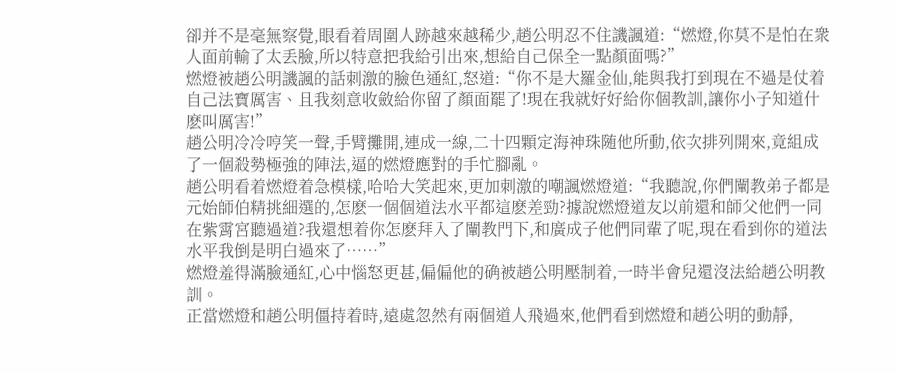卻并不是毫無察覺,眼看着周圍人跡越來越稀少,趙公明忍不住譏諷道:“燃燈,你莫不是怕在衆人面前輸了太丢臉,所以特意把我給引出來,想給自己保全一點顏面嗎?”
燃燈被趙公明譏諷的話刺激的臉色通紅,怒道:“你不是大羅金仙,能與我打到現在不過是仗着自己法寶厲害、且我刻意收斂給你留了顏面罷了!現在我就好好給你個教訓,讓你小子知道什麽叫厲害!”
趙公明冷冷哼笑一聲,手臂攤開,連成一線,二十四顆定海神珠随他所動,依次排列開來,竟組成了一個殺勢極強的陣法,逼的燃燈應對的手忙腳亂。
趙公明看着燃燈着急模樣,哈哈大笑起來,更加刺激的嘲諷燃燈道:“我聽說,你們闡教弟子都是元始師伯精挑細選的,怎麽一個個道法水平都這麽差勁?據說燃燈道友以前還和師父他們一同在紫霄宮聽過道?我還想着你怎麽拜入了闡教門下,和廣成子他們同輩了呢,現在看到你的道法水平我倒是明白過來了……”
燃燈羞得滿臉通紅,心中惱怒更甚,偏偏他的确被趙公明壓制着,一時半會兒還沒法給趙公明教訓。
正當燃燈和趙公明僵持着時,遠處忽然有兩個道人飛過來,他們看到燃燈和趙公明的動靜,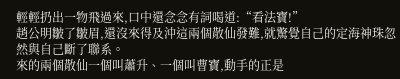輕輕扔出一物飛過來,口中還念念有詞喝道:“看法寶!”
趙公明皺了皺眉,還沒來得及沖這兩個散仙發難,就驚覺自己的定海神珠忽然與自己斷了聯系。
來的兩個散仙一個叫蕭升、一個叫曹寶,動手的正是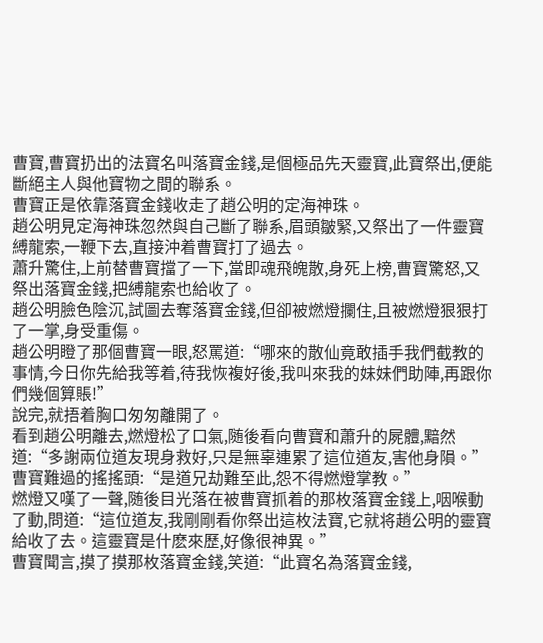曹寶,曹寶扔出的法寶名叫落寶金錢,是個極品先天靈寶,此寶祭出,便能斷絕主人與他寶物之間的聯系。
曹寶正是依靠落寶金錢收走了趙公明的定海神珠。
趙公明見定海神珠忽然與自己斷了聯系,眉頭皺緊,又祭出了一件靈寶縛龍索,一鞭下去,直接沖着曹寶打了過去。
蕭升驚住,上前替曹寶擋了一下,當即魂飛魄散,身死上榜,曹寶驚怒,又祭出落寶金錢,把縛龍索也給收了。
趙公明臉色陰沉,試圖去奪落寶金錢,但卻被燃燈攔住,且被燃燈狠狠打了一掌,身受重傷。
趙公明瞪了那個曹寶一眼,怒罵道:“哪來的散仙竟敢插手我們截教的事情,今日你先給我等着,待我恢複好後,我叫來我的妹妹們助陣,再跟你們幾個算賬!”
說完,就捂着胸口匆匆離開了。
看到趙公明離去,燃燈松了口氣,随後看向曹寶和蕭升的屍體,黯然道:“多謝兩位道友現身救好,只是無辜連累了這位道友,害他身隕。”
曹寶難過的搖搖頭:“是道兄劫難至此,怨不得燃燈掌教。”
燃燈又嘆了一聲,随後目光落在被曹寶抓着的那枚落寶金錢上,咽喉動了動,問道:“這位道友,我剛剛看你祭出這枚法寶,它就将趙公明的靈寶給收了去。這靈寶是什麽來歷,好像很神異。”
曹寶聞言,摸了摸那枚落寶金錢,笑道:“此寶名為落寶金錢,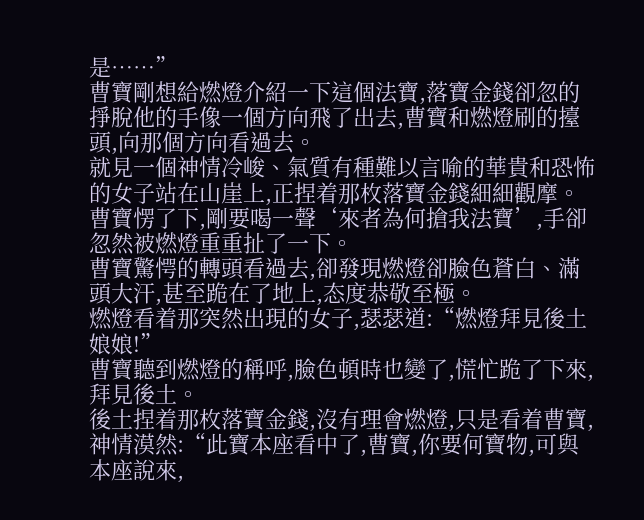是……”
曹寶剛想給燃燈介紹一下這個法寶,落寶金錢卻忽的掙脫他的手像一個方向飛了出去,曹寶和燃燈刷的擡頭,向那個方向看過去。
就見一個神情冷峻、氣質有種難以言喻的華貴和恐怖的女子站在山崖上,正捏着那枚落寶金錢細細觀摩。
曹寶愣了下,剛要喝一聲‘來者為何搶我法寶’,手卻忽然被燃燈重重扯了一下。
曹寶驚愕的轉頭看過去,卻發現燃燈卻臉色蒼白、滿頭大汗,甚至跪在了地上,态度恭敬至極。
燃燈看着那突然出現的女子,瑟瑟道:“燃燈拜見後土娘娘!”
曹寶聽到燃燈的稱呼,臉色頓時也變了,慌忙跪了下來,拜見後土。
後土捏着那枚落寶金錢,沒有理會燃燈,只是看着曹寶,神情漠然:“此寶本座看中了,曹寶,你要何寶物,可與本座說來,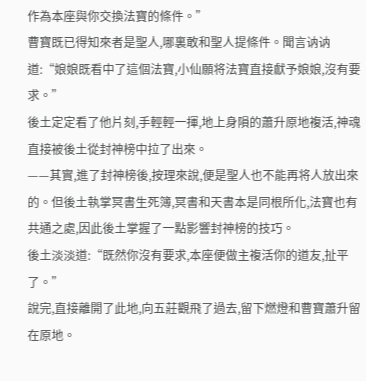作為本座與你交換法寶的條件。”
曹寶既已得知來者是聖人,哪裏敢和聖人提條件。聞言讷讷道:“娘娘既看中了這個法寶,小仙願将法寶直接獻予娘娘,沒有要求。”
後土定定看了他片刻,手輕輕一揮,地上身隕的蕭升原地複活,神魂直接被後土從封神榜中拉了出來。
——其實,進了封神榜後,按理來說,便是聖人也不能再将人放出來的。但後土執掌冥書生死簿,冥書和天書本是同根所化,法寶也有共通之處,因此後土掌握了一點影響封神榜的技巧。
後土淡淡道:“既然你沒有要求,本座便做主複活你的道友,扯平了。”
說完,直接離開了此地,向五莊觀飛了過去,留下燃燈和曹寶蕭升留在原地。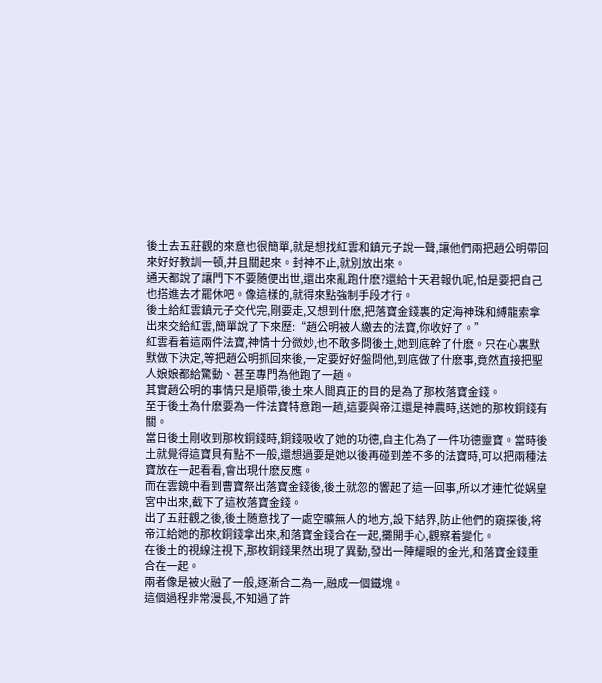後土去五莊觀的來意也很簡單,就是想找紅雲和鎮元子說一聲,讓他們兩把趙公明帶回來好好教訓一頓,并且關起來。封神不止,就別放出來。
通天都說了讓門下不要随便出世,還出來亂跑什麽?還給十天君報仇呢,怕是要把自己也搭進去才罷休吧。像這樣的,就得來點強制手段才行。
後土給紅雲鎮元子交代完,剛要走,又想到什麽,把落寶金錢裏的定海神珠和縛龍索拿出來交給紅雲,簡單說了下來歷:“趙公明被人繳去的法寶,你收好了。”
紅雲看着這兩件法寶,神情十分微妙,也不敢多問後土,她到底幹了什麽。只在心裏默默做下決定,等把趙公明抓回來後,一定要好好盤問他,到底做了什麽事,竟然直接把聖人娘娘都給驚動、甚至專門為他跑了一趟。
其實趙公明的事情只是順帶,後土來人間真正的目的是為了那枚落寶金錢。
至于後土為什麽要為一件法寶特意跑一趟,這要與帝江還是神農時,送她的那枚銅錢有關。
當日後土剛收到那枚銅錢時,銅錢吸收了她的功德,自主化為了一件功德靈寶。當時後土就覺得這寶貝有點不一般,還想過要是她以後再碰到差不多的法寶時,可以把兩種法寶放在一起看看,會出現什麽反應。
而在雲鏡中看到曹寶祭出落寶金錢後,後土就忽的響起了這一回事,所以才連忙從娲皇宮中出來,截下了這枚落寶金錢。
出了五莊觀之後,後土随意找了一處空曠無人的地方,設下結界,防止他們的窺探後,将帝江給她的那枚銅錢拿出來,和落寶金錢合在一起,攤開手心,觀察着變化。
在後土的視線注視下,那枚銅錢果然出現了異動,發出一陣耀眼的金光,和落寶金錢重合在一起。
兩者像是被火融了一般,逐漸合二為一,融成一個鐵塊。
這個過程非常漫長,不知過了許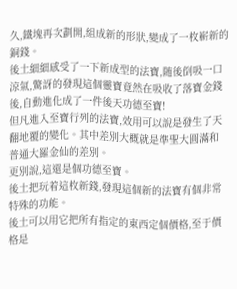久,鐵塊再次劃開,組成新的形狀,變成了一枚嶄新的銅錢。
後土細細感受了一下新成型的法寶,随後倒吸一口涼氣,驚訝的發現這個靈寶竟然在吸收了落寶金錢後,自動進化成了一件後天功德至寶!
但凡進入至寶行列的法寶,效用可以說是發生了天翻地覆的變化。其中差別大概就是準聖大圓滿和普通大羅金仙的差別。
更別說,這還是個功德至寶。
後土把玩着這枚新錢,發現這個新的法寶有個非常特殊的功能。
後土可以用它把所有指定的東西定個價格,至于價格是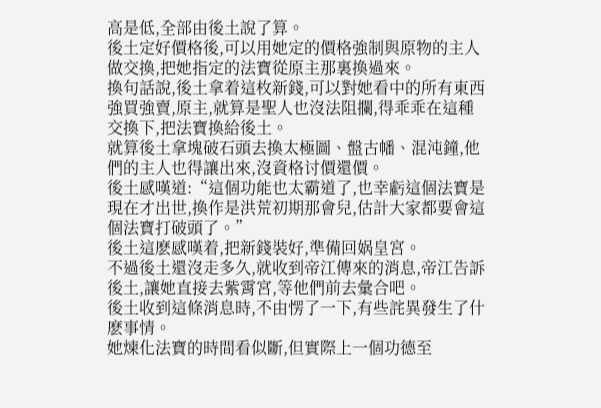高是低,全部由後土說了算。
後土定好價格後,可以用她定的價格強制與原物的主人做交換,把她指定的法寶從原主那裏換過來。
換句話說,後土拿着這枚新錢,可以對她看中的所有東西強買強賣,原主,就算是聖人也沒法阻攔,得乖乖在這種交換下,把法寶換給後土。
就算後土拿塊破石頭去換太極圖、盤古幡、混沌鐘,他們的主人也得讓出來,沒資格讨價還價。
後土感嘆道:“這個功能也太霸道了,也幸虧這個法寶是現在才出世,換作是洪荒初期那會兒,估計大家都要會這個法寶打破頭了。”
後土這麽感嘆着,把新錢裝好,準備回娲皇宮。
不過後土還沒走多久,就收到帝江傳來的消息,帝江告訴後土,讓她直接去紫霄宮,等他們前去彙合吧。
後土收到這條消息時,不由愣了一下,有些詫異發生了什麽事情。
她煉化法寶的時間看似斷,但實際上一個功德至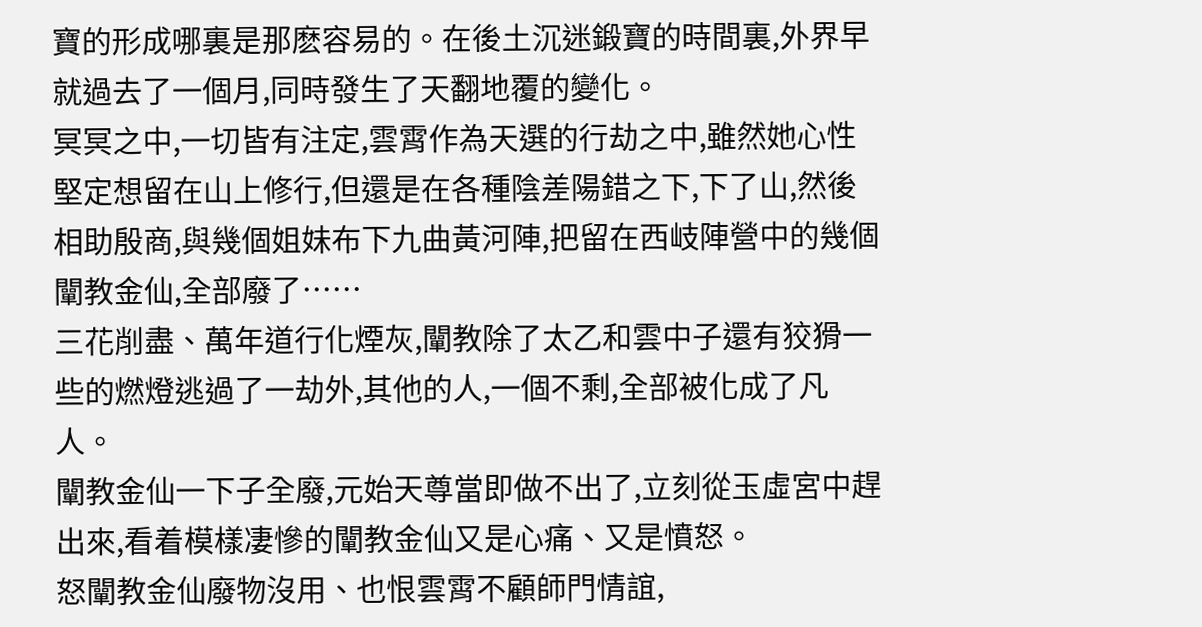寶的形成哪裏是那麽容易的。在後土沉迷鍛寶的時間裏,外界早就過去了一個月,同時發生了天翻地覆的變化。
冥冥之中,一切皆有注定,雲霄作為天選的行劫之中,雖然她心性堅定想留在山上修行,但還是在各種陰差陽錯之下,下了山,然後相助殷商,與幾個姐妹布下九曲黃河陣,把留在西岐陣營中的幾個闡教金仙,全部廢了……
三花削盡、萬年道行化煙灰,闡教除了太乙和雲中子還有狡猾一些的燃燈逃過了一劫外,其他的人,一個不剩,全部被化成了凡人。
闡教金仙一下子全廢,元始天尊當即做不出了,立刻從玉虛宮中趕出來,看着模樣凄慘的闡教金仙又是心痛、又是憤怒。
怒闡教金仙廢物沒用、也恨雲霄不顧師門情誼,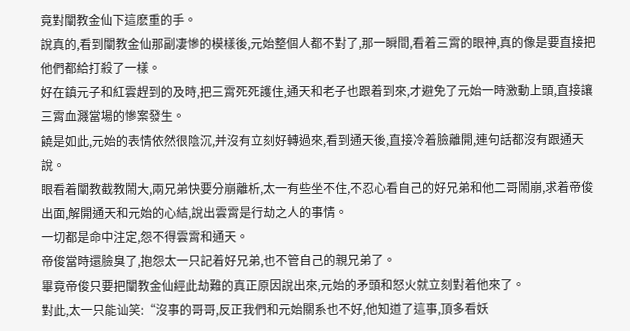竟對闡教金仙下這麽重的手。
說真的,看到闡教金仙那副凄慘的模樣後,元始整個人都不對了,那一瞬間,看着三霄的眼神,真的像是要直接把他們都給打殺了一樣。
好在鎮元子和紅雲趕到的及時,把三霄死死護住,通天和老子也跟着到來,才避免了元始一時激動上頭,直接讓三霄血濺當場的慘案發生。
饒是如此,元始的表情依然很陰沉,并沒有立刻好轉過來,看到通天後,直接冷着臉離開,連句話都沒有跟通天說。
眼看着闡教截教鬧大,兩兄弟快要分崩離析,太一有些坐不住,不忍心看自己的好兄弟和他二哥鬧崩,求着帝俊出面,解開通天和元始的心結,說出雲霄是行劫之人的事情。
一切都是命中注定,怨不得雲霄和通天。
帝俊當時還臉臭了,抱怨太一只記着好兄弟,也不管自己的親兄弟了。
畢竟帝俊只要把闡教金仙經此劫難的真正原因說出來,元始的矛頭和怒火就立刻對着他來了。
對此,太一只能讪笑:“沒事的哥哥,反正我們和元始關系也不好,他知道了這事,頂多看妖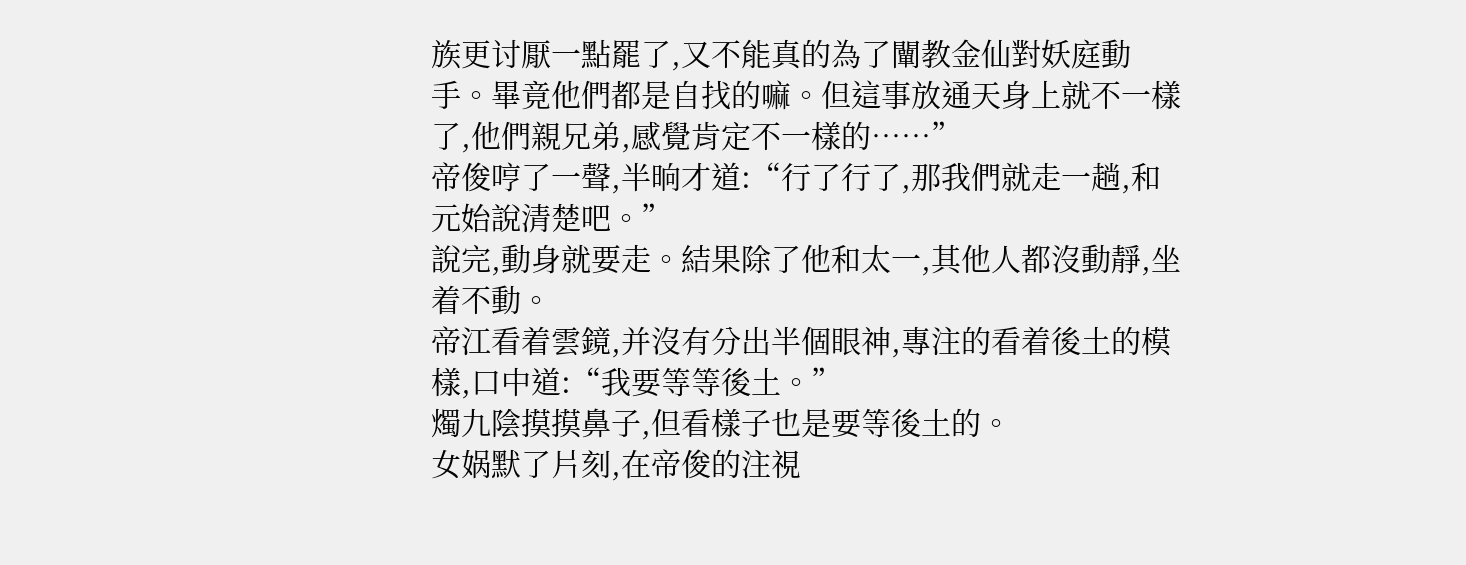族更讨厭一點罷了,又不能真的為了闡教金仙對妖庭動手。畢竟他們都是自找的嘛。但這事放通天身上就不一樣了,他們親兄弟,感覺肯定不一樣的……”
帝俊哼了一聲,半晌才道:“行了行了,那我們就走一趟,和元始說清楚吧。”
說完,動身就要走。結果除了他和太一,其他人都沒動靜,坐着不動。
帝江看着雲鏡,并沒有分出半個眼神,專注的看着後土的模樣,口中道:“我要等等後土。”
燭九陰摸摸鼻子,但看樣子也是要等後土的。
女娲默了片刻,在帝俊的注視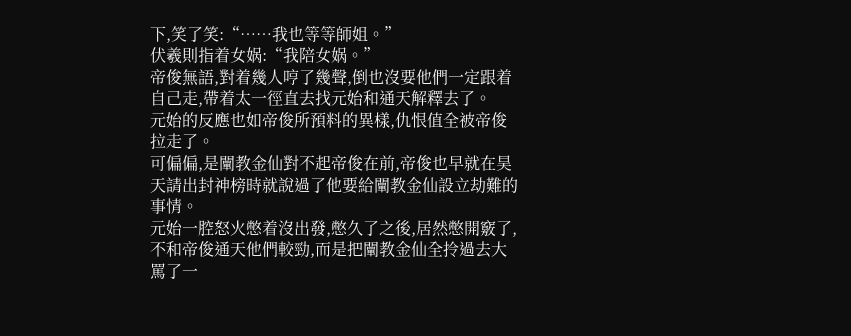下,笑了笑:“……我也等等師姐。”
伏羲則指着女娲:“我陪女娲。”
帝俊無語,對着幾人哼了幾聲,倒也沒要他們一定跟着自己走,帶着太一徑直去找元始和通天解釋去了。
元始的反應也如帝俊所預料的異樣,仇恨值全被帝俊拉走了。
可偏偏,是闡教金仙對不起帝俊在前,帝俊也早就在昊天請出封神榜時就說過了他要給闡教金仙設立劫難的事情。
元始一腔怒火憋着沒出發,憋久了之後,居然憋開竅了,不和帝俊通天他們較勁,而是把闡教金仙全拎過去大罵了一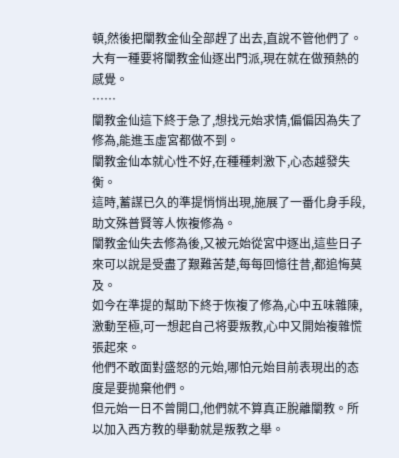頓,然後把闡教金仙全部趕了出去,直說不管他們了。
大有一種要将闡教金仙逐出門派,現在就在做預熱的感覺。
……
闡教金仙這下終于急了,想找元始求情,偏偏因為失了修為,能進玉虛宮都做不到。
闡教金仙本就心性不好,在種種刺激下,心态越發失衡。
這時,蓄謀已久的準提悄悄出現,施展了一番化身手段,助文殊普賢等人恢複修為。
闡教金仙失去修為後,又被元始從宮中逐出,這些日子來可以說是受盡了艱難苦楚,每每回憶往昔,都追悔莫及。
如今在準提的幫助下終于恢複了修為,心中五味雜陳,激動至極,可一想起自己将要叛教,心中又開始複雜慌張起來。
他們不敢面對盛怒的元始,哪怕元始目前表現出的态度是要抛棄他們。
但元始一日不曾開口,他們就不算真正脫離闡教。所以加入西方教的舉動就是叛教之舉。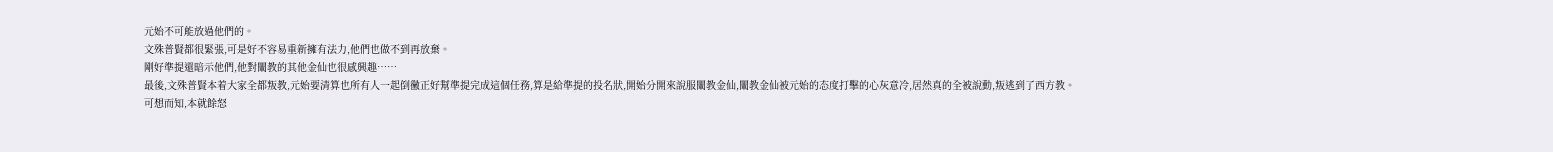元始不可能放過他們的。
文殊普賢都很緊張,可是好不容易重新擁有法力,他們也做不到再放棄。
剛好準提還暗示他們,他對闡教的其他金仙也很感興趣……
最後,文殊普賢本着大家全都叛教,元始要清算也所有人一起倒黴正好幫準提完成這個任務,算是給準提的投名狀,開始分開來說服闡教金仙,闡教金仙被元始的态度打擊的心灰意冷,居然真的全被說動,叛逃到了西方教。
可想而知,本就餘怒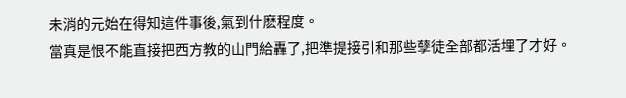未消的元始在得知這件事後,氣到什麽程度。
當真是恨不能直接把西方教的山門給轟了,把準提接引和那些孽徒全部都活埋了才好。